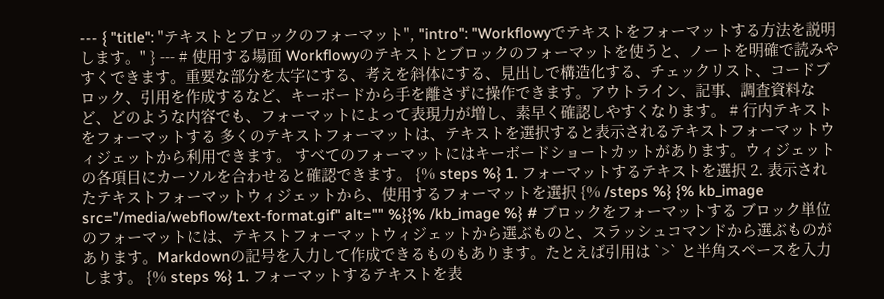--- { "title": "テキストとブロックのフォーマット", "intro": "Workflowyでテキストをフォーマットする方法を説明します。" } --- # 使用する場面 Workflowyのテキストとブロックのフォーマットを使うと、ノートを明確で読みやすくできます。重要な部分を太字にする、考えを斜体にする、見出しで構造化する、チェックリスト、コードブロック、引用を作成するなど、キーボードから手を離さずに操作できます。アウトライン、記事、調査資料など、どのような内容でも、フォーマットによって表現力が増し、素早く確認しやすくなります。 # 行内テキストをフォーマットする 多くのテキストフォーマットは、テキストを選択すると表示されるテキストフォーマットウィジェットから利用できます。 すべてのフォーマットにはキーボードショートカットがあります。ウィジェットの各項目にカーソルを合わせると確認できます。 {% steps %} 1. フォーマットするテキストを選択 2. 表示されたテキストフォーマットウィジェットから、使用するフォーマットを選択 {% /steps %} {% kb_image src="/media/webflow/text-format.gif" alt="" %}{% /kb_image %} # ブロックをフォーマットする ブロック単位のフォーマットには、テキストフォーマットウィジェットから選ぶものと、スラッシュコマンドから選ぶものがあります。Markdownの記号を入力して作成できるものもあります。たとえば引用は `>` と半角スペースを入力します。 {% steps %} 1. フォーマットするテキストを表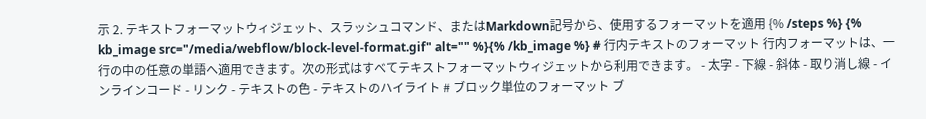示 2. テキストフォーマットウィジェット、スラッシュコマンド、またはMarkdown記号から、使用するフォーマットを適用 {% /steps %} {% kb_image src="/media/webflow/block-level-format.gif" alt="" %}{% /kb_image %} # 行内テキストのフォーマット 行内フォーマットは、一行の中の任意の単語へ適用できます。次の形式はすべてテキストフォーマットウィジェットから利用できます。 - 太字 - 下線 - 斜体 - 取り消し線 - インラインコード - リンク - テキストの色 - テキストのハイライト # ブロック単位のフォーマット ブ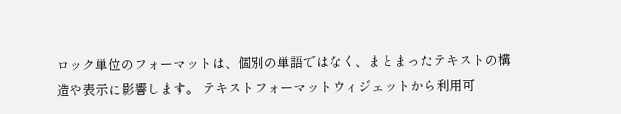ロック単位のフォーマットは、個別の単語ではなく、まとまったテキストの構造や表示に影響します。 テキストフォーマットウィジェットから利用可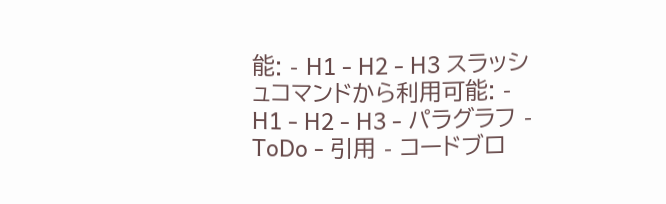能: - H1 - H2 - H3 スラッシュコマンドから利用可能: - H1 - H2 - H3 - パラグラフ - ToDo - 引用 - コードブロ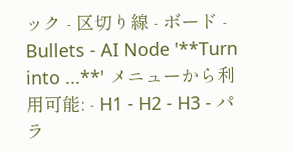ック - 区切り線 - ボード - Bullets - AI Node '**Turn into ...**' メニューから利用可能: - H1 - H2 - H3 - パラ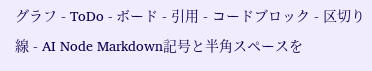グラフ - ToDo - ボード - 引用 - コードブロック - 区切り線 - AI Node Markdown記号と半角スペースを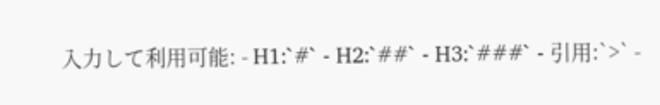入力して利用可能: - H1:`#` - H2:`##` - H3:`###` - 引用:`>` -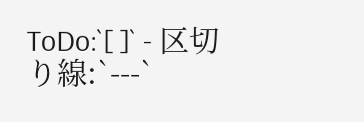ToDo:`[ ]` - 区切り線:`---`